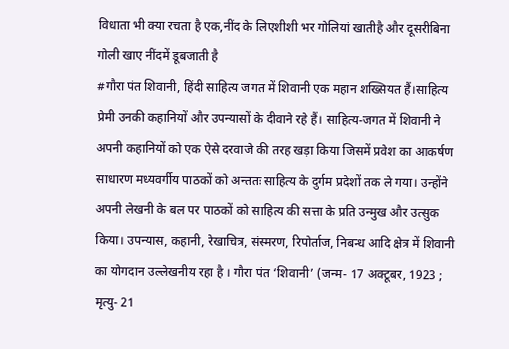विधाता भी क्या रचता है एक,नींद के लिएशीशी भर गोलियां खातीहै और दूसरीबिना गोली खाए नींदमें डूबजाती है
#गौरा पंत शिवानी, हिंदी साहित्य जगत में शिवानी एक महान शख्सियत हैं।साहित्य प्रेमी उनकी कहानियों और उपन्यासों के दीवाने रहे हैं। साहित्य-जगत में शिवानी ने अपनी कहानियों को एक ऐसे दरवाजे की तरह खड़ा किया जिसमें प्रवेश का आकर्षण साधारण मध्यवर्गीय पाठकों को अन्ततः साहित्य के दुर्गम प्रदेशों तक ले गया। उन्होंने अपनी लेखनी के बल पर पाठकों को साहित्य की सत्ता के प्रति उन्मुख और उत्सुक किया। उपन्यास, कहानी, रेखाचित्र, संस्मरण, रिपोर्ताज, निबन्ध आदि क्षेत्र में शिवानी का योगदान उल्लेखनीय रहा है । गौरा पंत ‘शिवानी’ (जन्म- 17 अक्टूबर, 1923 ; मृत्यु- 21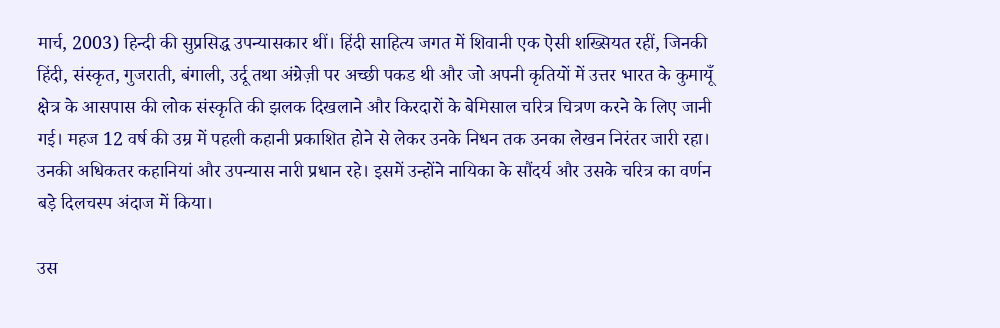मार्च, 2003) हिन्दी की सुप्रसिद्ध उपन्यासकार थीं। हिंदी साहित्य जगत में शिवानी एक ऐसी शख्सियत रहीं, जिनकी हिंदी, संस्कृत, गुजराती, बंगाली, उर्दू तथा अंग्रेज़ी पर अच्छी पकड थी और जो अपनी कृतियों में उत्तर भारत के कुमायूँ क्षेत्र के आसपास की लोक संस्कृति की झलक दिखलाने और किरदारों के बेमिसाल चरित्र चित्रण करने के लिए जानी गई। महज 12 वर्ष की उम्र में पहली कहानी प्रकाशित होने से लेकर उनके निधन तक उनका लेखन निरंतर जारी रहा। उनकी अधिकतर कहानियां और उपन्यास नारी प्रधान रहे। इसमें उन्होंने नायिका के सौंदर्य और उसके चरित्र का वर्णन बड़े दिलचस्प अंदाज में किया।

उस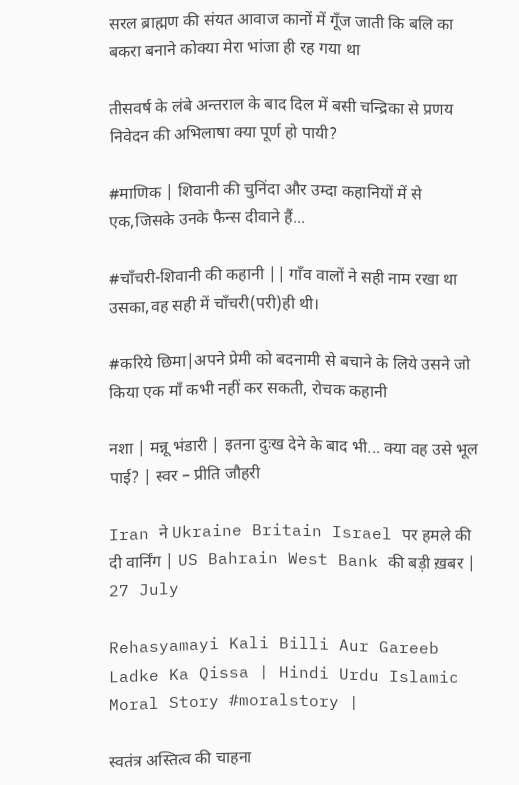सरल ब्राह्मण की संयत आवाज कानों में गूँज जाती कि बलि का बकरा बनाने कोक्या मेरा भांजा ही रह गया था

तीसवर्ष के लंबे अन्तराल के बाद दिल में बसी चन्द्रिका से प्रणय निवेदन की अभिलाषा क्या पूर्ण हो पायी?

#माणिक | शिवानी की चुनिंदा और उम्दा कहानियों में से एक,जिसके उनके फैन्स दीवाने हैं...

#चाँचरी-शिवानी की कहानी || गाँव वालों ने सही नाम रखा था उसका,वह सही में चाँचरी(परी)ही थी।

#करिये छिमा|अपने प्रेमी को बदनामी से बचाने के लिये उसने जो किया एक माँ कभी नहीं कर सकती, रोचक कहानी

नशा | मन्नू भंडारी | इतना दुःख देने के बाद भी... क्या वह उसे भूल पाई? | स्वर – प्रीति जौहरी

Iran ने Ukraine Britain Israel पर हमले की दी वार्निंग | US Bahrain West Bank की बड़ी ख़बर | 27 July

Rehasyamayi Kali Billi Aur Gareeb Ladke Ka Qissa | Hindi Urdu Islamic Moral Story #moralstory |

स्वतंत्र अस्तित्व की चाहना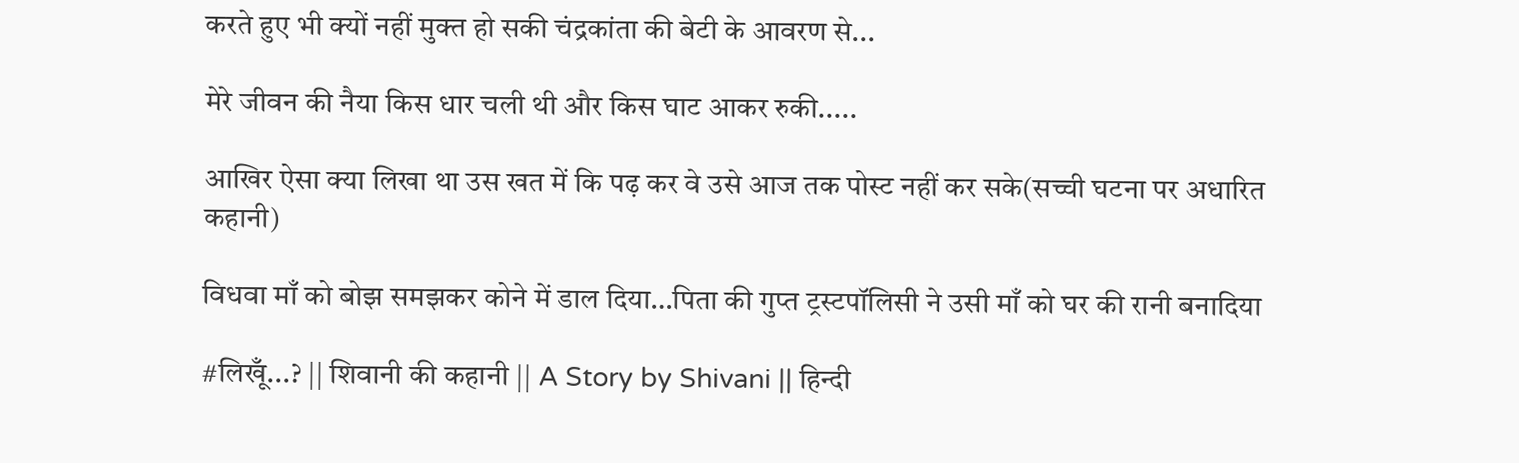करते हुए भी क्यों नहीं मुक्त हो सकी चंद्रकांता की बेटी के आवरण से...

मेरे जीवन की नैया किस धार चली थी और किस घाट आकर रुकी.....

आखिर ऐसा क्या लिखा था उस खत में कि पढ़ कर वे उसे आज तक पोस्ट नहीं कर सके(सच्ची घटना पर अधारित कहानी)

विधवा माँ को बोझ समझकर कोने में डाल दिया…पिता की गुप्त ट्रस्टपॉलिसी ने उसी माँ को घर की रानी बनादिया

#लिखूँ...? || शिवानी की कहानी || A Story by Shivani || हिन्दी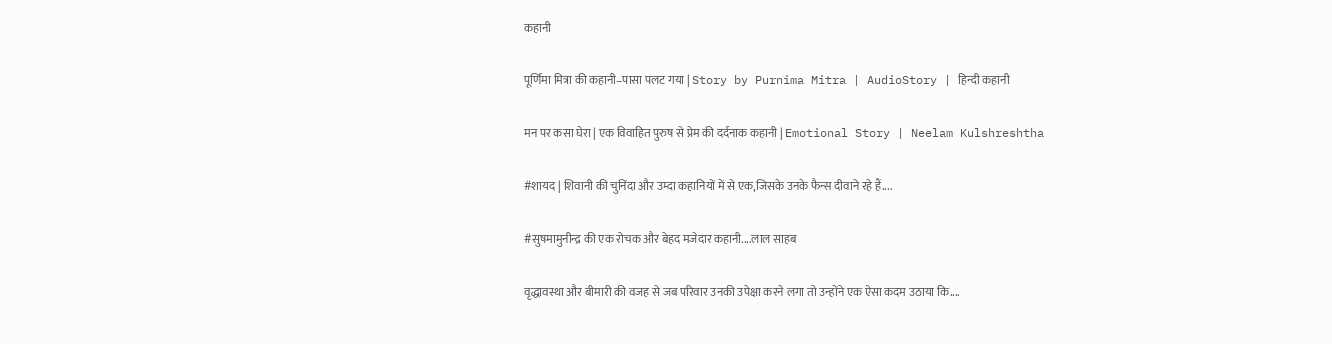कहानी

पूर्णिमा मित्रा की कहानी–पासा पलट गया | Story by Purnima Mitra | AudioStory | हिन्दी कहानी

मन पर कसा घेरा | एक विवाहित पुरुष से प्रेम की दर्दनाक कहानी | Emotional Story | Neelam Kulshreshtha

#शायद | शिवानी की चुनिंदा और उम्दा कहानियों में से एक,जिसके उनके फैन्स दीवाने रहे हैं....

#सुषमामुनीन्द्र की एक रोचक और बेहद मजेदार कहानी....लाल साहब

वृद्धावस्था और बीमारी की वजह से जब परिवार उनकी उपेक्षा करने लगा तो उन्होंने एक ऐसा कदम उठाया कि....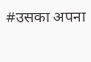#उसका अपना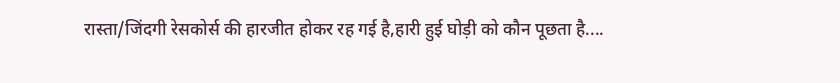रास्ता/जिंदगी रेसकोर्स की हारजीत होकर रह गई है,हारी हुई घोड़ी को कौन पूछता है....